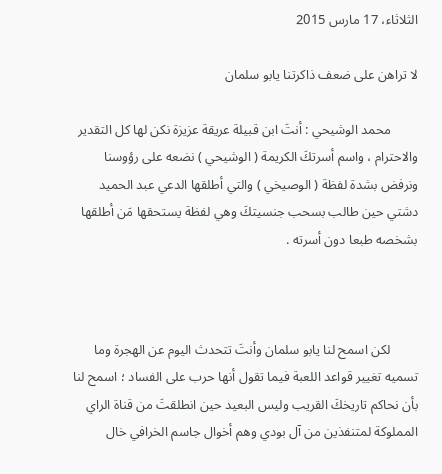الثلاثاء، 17 مارس 2015

لا تراهن على ضعف ذاكرتنا يابو سلمان

        محمد الوشيحي : أنتَ ابن قبيلة عريقة عزيزة نكن لها كل التقدير والاحترام ، واسم أسرتكَ الكريمة ( الوشيحي ) نضعه على رؤوسنا ونرفض بشدة لفظة ( الوصيخي ) والتي أطلقها الدعي عبد الحميد دشتي حين طالب بسحب جنسيتكَ وهي لفظة يستحقها مَن أطلقها بشخصه طبعا دون أسرته .



        لكن اسمح لنا يابو سلمان وأنتَ تتحدث اليوم عن الهجرة وما تسميه تغيير قواعد اللعبة فيما تقول أنها حرب على الفساد ؛ اسمح لنا بأن نحاكم تاريخكَ القريب وليس البعيد حين انطلقتَ من قناة الراي المملوكة لمتنفذين من آل بودي وهم أخوال جاسم الخرافي خال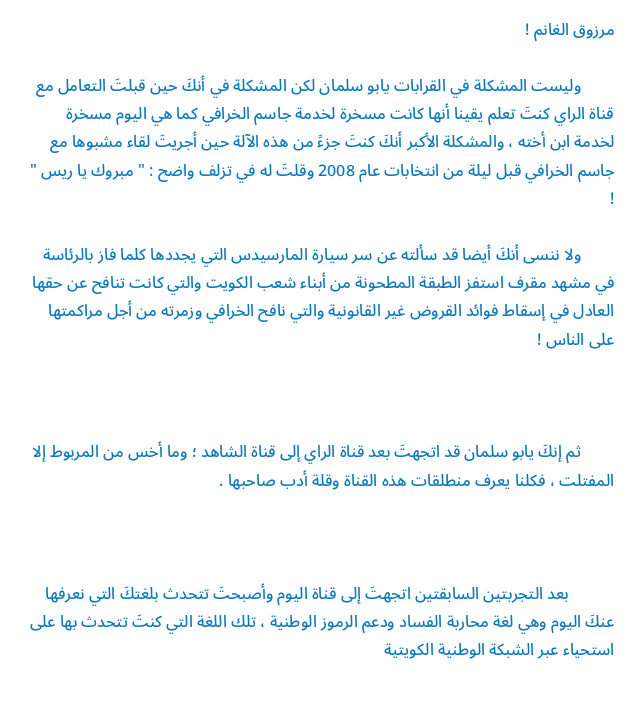مرزوق الغانم !

        وليست المشكلة في القرابات يابو سلمان لكن المشكلة في أنكَ حين قبلتَ التعامل مع قناة الراي كنتَ تعلم يقينا أنها كانت مسخرة لخدمة جاسم الخرافي كما هي اليوم مسخرة لخدمة ابن أخته ، والمشكلة الأكبر أنكَ كنتَ جزءً من هذه الآلة حين أجريتَ لقاء مشبوها مع جاسم الخرافي قبل ليلة من انتخابات عام 2008 وقلتَ له في تزلف واضح : " مبروك يا ريس " !

        ولا ننسى أنكَ أيضا قد سألته عن سر سيارة المارسيدس التي يجددها كلما فاز بالرئاسة في مشهد مقرف استفز الطبقة المطحونة من أبناء شعب الكويت والتي كانت تنافح عن حقها العادل في إسقاط فوائد القروض غير القانونية والتي نافح الخرافي وزمرته من أجل مراكمتها على الناس !



        ثم إنكَ يابو سلمان قد اتجهتَ بعد قناة الراي إلى قناة الشاهد ؛ وما أخس من المربوط إلا المفتلت ، فكلنا يعرف منطلقات هذه القناة وقلة أدب صاحبها .



           بعد التجربتين السابقتين اتجهتَ إلى قناة اليوم وأصبحتَ تتحدث بلغتكَ التي نعرفها عنكَ اليوم وهي لغة محاربة الفساد ودعم الرموز الوطنية ، تلك اللغة التي كنتَ تتحدث بها على استحياء عبر الشبكة الوطنية الكويتية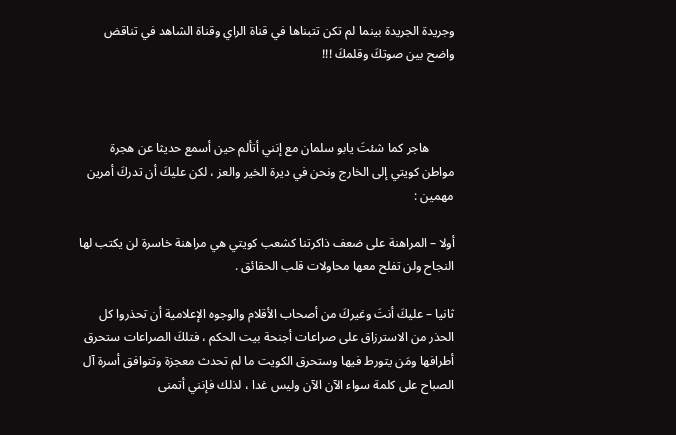وجريدة الجريدة بينما لم تكن تتبناها في قناة الراي وقناة الشاهد في تناقض واضح بين صوتكَ وقلمكَ !!!



        هاجر كما شئتَ يابو سلمان مع إنني أتألم حين أسمع حديثا عن هجرة مواطن كويتي إلى الخارج ونحن في ديرة الخير والعز ، لكن عليكَ أن تدركَ أمرين مهمين :

أولا – المراهنة على ضعف ذاكرتنا كشعب كويتي هي مراهنة خاسرة لن يكتب لها النجاح ولن تفلح معها محاولات قلب الحقائق .

ثانيا – عليكَ أنتَ وغيركَ من أصحاب الأقلام والوجوه الإعلامية أن تحذروا كل الحذر من الاسترزاق على صراعات أجنحة بيت الحكم ، فتلكَ الصراعات ستحرق أطرافها ومَن يتورط فيها وستحرق الكويت ما لم تحدث معجزة وتتوافق أسرة آل الصباح على كلمة سواء الآن الآن وليس غدا ، لذلك فإنني أتمنى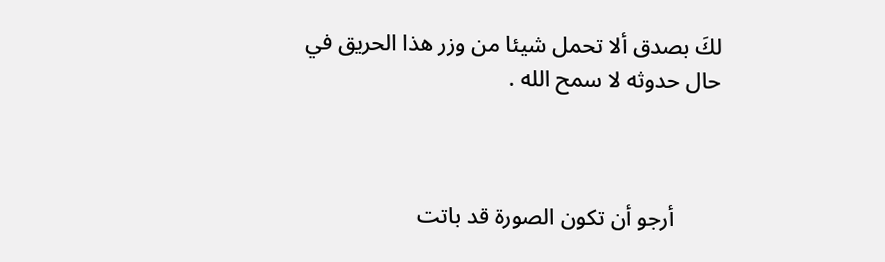لكَ بصدق ألا تحمل شيئا من وزر هذا الحريق في حال حدوثه لا سمح الله .



        أرجو أن تكون الصورة قد باتت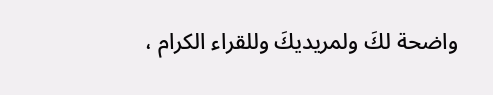واضحة لكَ ولمريديكَ وللقراء الكرام ،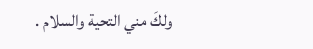ولكَ مني التحية والسلام .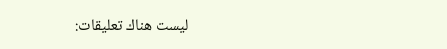ليست هناك تعليقات: